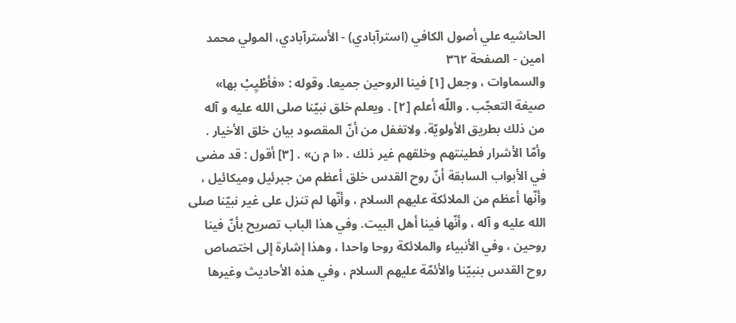الحاشيه علي أصول الكافي (استرآبادي) - الأسترآبادي، المولي محمد امين - الصفحة ٣٦٢
والسماوات ، وجعل [١] فينا الروحين جميعا. وقوله : «فأطْيِبْ بها» صيغة التعجّب . واللّه أعلم [٢] . ويعلم خلق نبيّنا صلى الله عليه و آله من ذلك بطريق الأولويّة. ولاتغفل من أنّ المقصود بيان خلق الأخيار . وأمّا الأشرار فطينتهم وخلقهم غير ذلك . «ا م ن» . [٣] أقول : قد مضى في الأبواب السابقة أنّ روح القدس خلق أعظم من جبرئيل وميكائيل ، وأنّها أعظم من الملائكة عليهم السلام ، وأنّها لم تنزل على غير نبيّنا صلى الله عليه و آله ، وأنّها فينا أهل البيت. وفي هذا الباب تصريح بأنّ فينا روحين ، وفي الأنبياء والملائكة روحا واحدا ، وهذا إشارة إلى اختصاص روح القدس بنبيّنا والأئمّة عليهم السلام ، وفي هذه الأحاديث وغيرها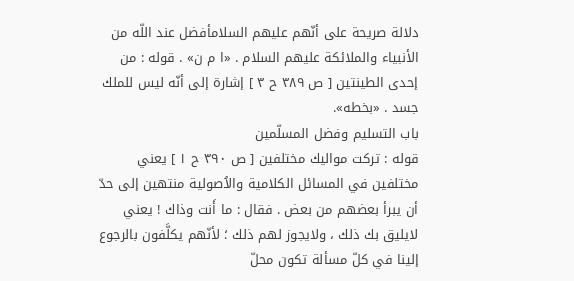دلالة صريحة على أنّهم عليهم السلامأفضل عند اللّه من الأنبياء والملائكة عليهم السلام . «ا م ن» . قوله : من إحدى الطينتين [ ص ٣٨٩ ح ٣ ] إشارة إلى أنّه ليس للملك جسد . «بخطه».
باب التسليم وفضل المسلّمين
قوله : تركت مواليك مختلفين [ ص ٣٩٠ ح ١ ] يعني مختلفين في المسائل الكلامية والاُصولية منتهين إلى حدّ أن يبرأ بعضهم من بعض . فقال : ما أَنت وذاك ! يعني لايليق بك ذلك ، ولايجوز لهم ذلك ؛ لأنّهم يكلَّفون بالرجوع إلينا في كلّ مسألة تكون محلّ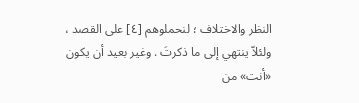النظر والاختلاف ؛ لنحملوهم [٤] على القصد ، ولئلاّ ينتهي إلى ما ذكرتَ . وغير بعيد أن يكون «أنت» من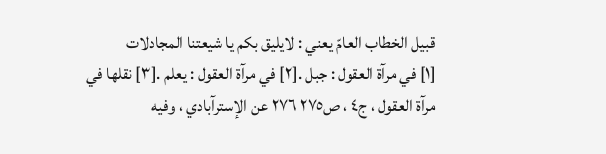قبيل الخطاب العامّ يعني : لايليق بكم يا شيعتنا المجادلات
[١] في مرآة العقول : جبل .[٢] في مرآة العقول : يعلم .[٣] نقلها في مرآة العقول ، ج٤ ، ص٢٧٥ ٢٧٦ عن الإسترآبادي ، وفيه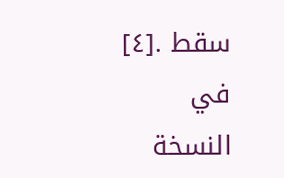سقط .[٤] في النسخة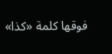فوقها كلمة «كذا»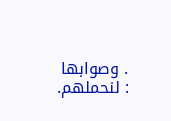. وصوابها : لنحملهم.